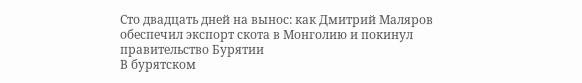Сто двадцать дней на вынос: как Дмитрий Маляров обеспечил экспорт скота в Монголию и покинул правительство Бурятии
В бурятском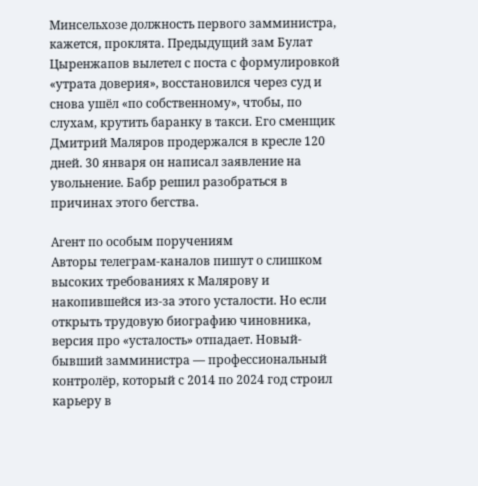Минсельхозе должность первого замминистра, кажется, проклята. Предыдущий зам Булат Цыренжапов вылетел с поста с формулировкой «утрата доверия», восстановился через суд и снова ушёл «по собственному», чтобы, по слухам, крутить баранку в такси. Его сменщик Дмитрий Маляров продержался в кресле 120 дней. 30 января он написал заявление на увольнение. Бабр решил разобраться в причинах этого бегства.

Агент по особым поручениям
Авторы телеграм-каналов пишут о слишком высоких требованиях к Малярову и накопившейся из-за этого усталости. Но если открыть трудовую биографию чиновника, версия про «усталость» отпадает. Новый-бывший замминистра — профессиональный контролёр, который с 2014 по 2024 год строил карьеру в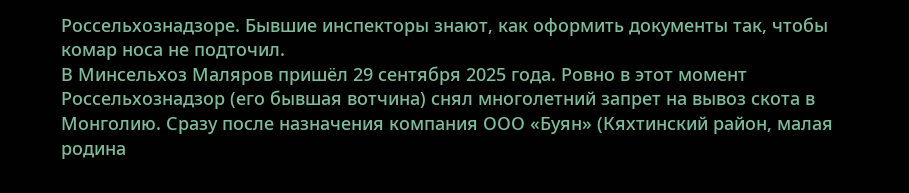Россельхознадзоре. Бывшие инспекторы знают, как оформить документы так, чтобы комар носа не подточил.
В Минсельхоз Маляров пришёл 29 сентября 2025 года. Ровно в этот момент Россельхознадзор (его бывшая вотчина) снял многолетний запрет на вывоз скота в Монголию. Сразу после назначения компания ООО «Буян» (Кяхтинский район, малая родина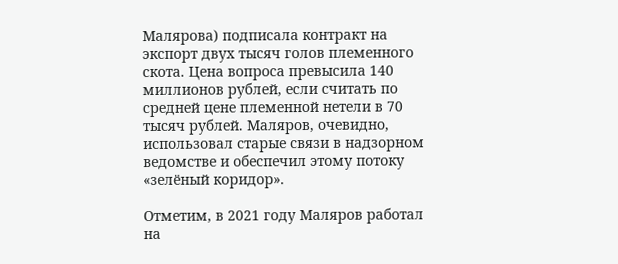Малярова) подписала контракт на экспорт двух тысяч голов племенного скота. Цена вопроса превысила 140 миллионов рублей, если считать по средней цене племенной нетели в 70 тысяч рублей. Маляров, очевидно, использовал старые связи в надзорном ведомстве и обеспечил этому потоку «зелёный коридор».

Отметим, в 2021 году Маляров работал на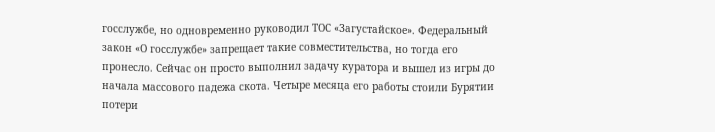госслужбе, но одновременно руководил ТОС «Загустайское». Федеральный закон «О госслужбе» запрещает такие совместительства, но тогда его пронесло. Сейчас он просто выполнил задачу куратора и вышел из игры до начала массового падежа скота. Четыре месяца его работы стоили Бурятии потери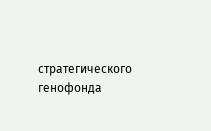стратегического генофонда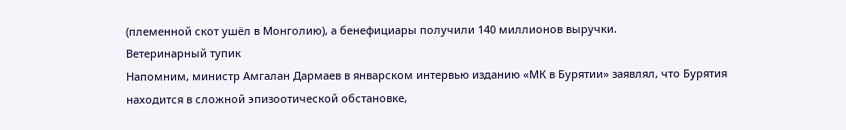(племенной скот ушёл в Монголию), а бенефициары получили 140 миллионов выручки.
Ветеринарный тупик
Напомним, министр Амгалан Дармаев в январском интервью изданию «МК в Бурятии» заявлял, что Бурятия находится в сложной эпизоотической обстановке,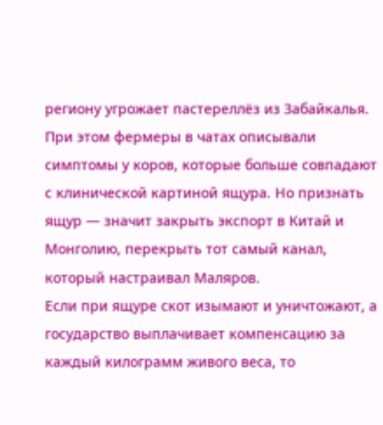региону угрожает пастереллёз из Забайкалья. При этом фермеры в чатах описывали симптомы у коров, которые больше совпадают с клинической картиной ящура. Но признать ящур — значит закрыть экспорт в Китай и Монголию, перекрыть тот самый канал, который настраивал Маляров.
Если при ящуре скот изымают и уничтожают, а государство выплачивает компенсацию за каждый килограмм живого веса, то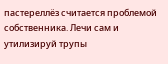пастереллёз считается проблемой собственника. Лечи сам и утилизируй трупы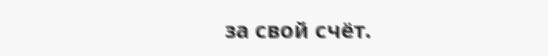за свой счёт.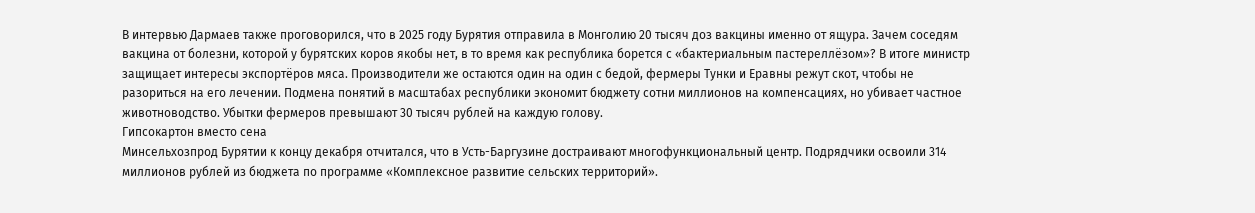В интервью Дармаев также проговорился, что в 2025 году Бурятия отправила в Монголию 20 тысяч доз вакцины именно от ящура. Зачем соседям вакцина от болезни, которой у бурятских коров якобы нет, в то время как республика борется с «бактериальным пастереллёзом»? В итоге министр защищает интересы экспортёров мяса. Производители же остаются один на один с бедой, фермеры Тунки и Еравны режут скот, чтобы не разориться на его лечении. Подмена понятий в масштабах республики экономит бюджету сотни миллионов на компенсациях, но убивает частное животноводство. Убытки фермеров превышают 30 тысяч рублей на каждую голову.
Гипсокартон вместо сена
Минсельхозпрод Бурятии к концу декабря отчитался, что в Усть-Баргузине достраивают многофункциональный центр. Подрядчики освоили 314 миллионов рублей из бюджета по программе «Комплексное развитие сельских территорий».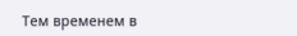Тем временем в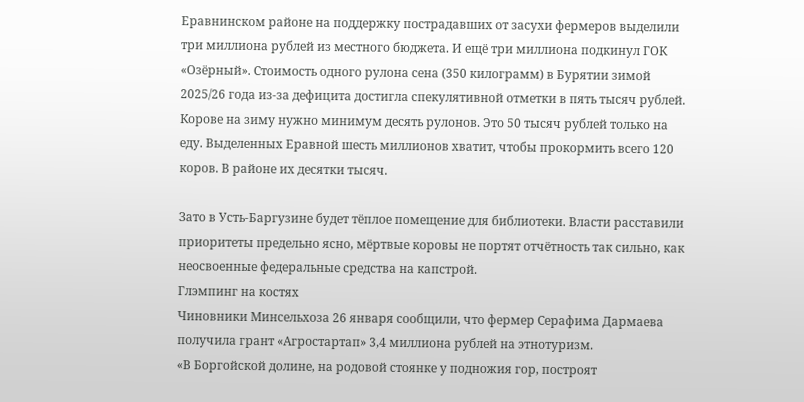Еравнинском районе на поддержку пострадавших от засухи фермеров выделили три миллиона рублей из местного бюджета. И ещё три миллиона подкинул ГОК «Озёрный». Стоимость одного рулона сена (350 килограмм) в Бурятии зимой 2025/26 года из-за дефицита достигла спекулятивной отметки в пять тысяч рублей. Корове на зиму нужно минимум десять рулонов. Это 50 тысяч рублей только на еду. Выделенных Еравной шесть миллионов хватит, чтобы прокормить всего 120 коров. В районе их десятки тысяч.

Зато в Усть-Баргузине будет тёплое помещение для библиотеки. Власти расставили приоритеты предельно ясно, мёртвые коровы не портят отчётность так сильно, как неосвоенные федеральные средства на капстрой.
Глэмпинг на костях
Чиновники Минсельхоза 26 января сообщили, что фермер Серафима Дармаева получила грант «Агростартап» 3,4 миллиона рублей на этнотуризм.
«В Боргойской долине, на родовой стоянке у подножия гор, построят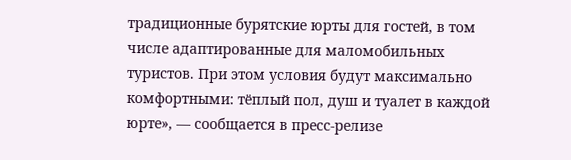традиционные бурятские юрты для гостей, в том числе адаптированные для маломобильных туристов. При этом условия будут максимально комфортными: тёплый пол, душ и туалет в каждой юрте», — сообщается в пресс-релизе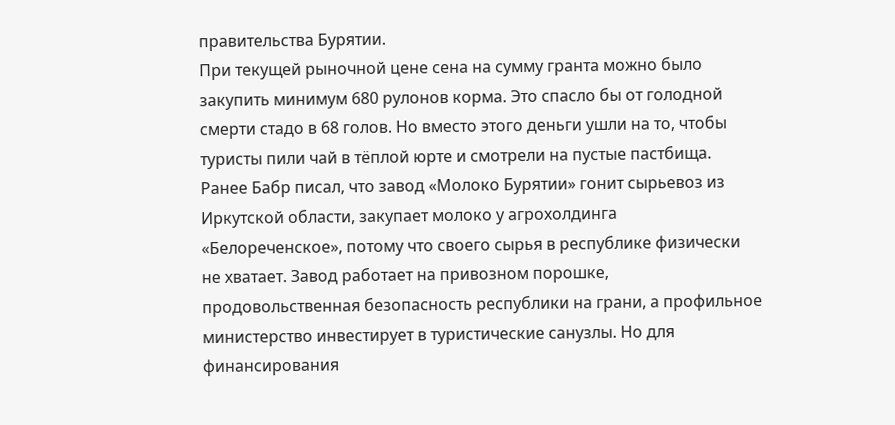правительства Бурятии.
При текущей рыночной цене сена на сумму гранта можно было закупить минимум 680 рулонов корма. Это спасло бы от голодной смерти стадо в 68 голов. Но вместо этого деньги ушли на то, чтобы туристы пили чай в тёплой юрте и смотрели на пустые пастбища.
Ранее Бабр писал, что завод «Молоко Бурятии» гонит сырьевоз из Иркутской области, закупает молоко у агрохолдинга «Белореченское», потому что своего сырья в республике физически не хватает. Завод работает на привозном порошке, продовольственная безопасность республики на грани, а профильное министерство инвестирует в туристические санузлы. Но для финансирования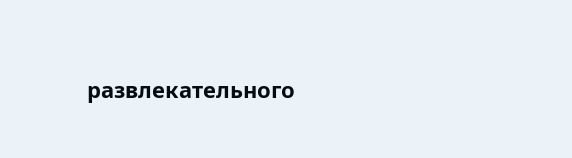развлекательного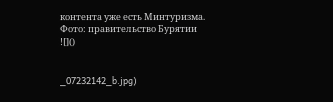контента уже есть Минтуризма.
Фото: правительство Бурятии
![]()


_07232142_b.jpg)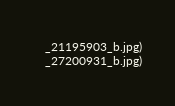_21195903_b.jpg)
_27200931_b.jpg)